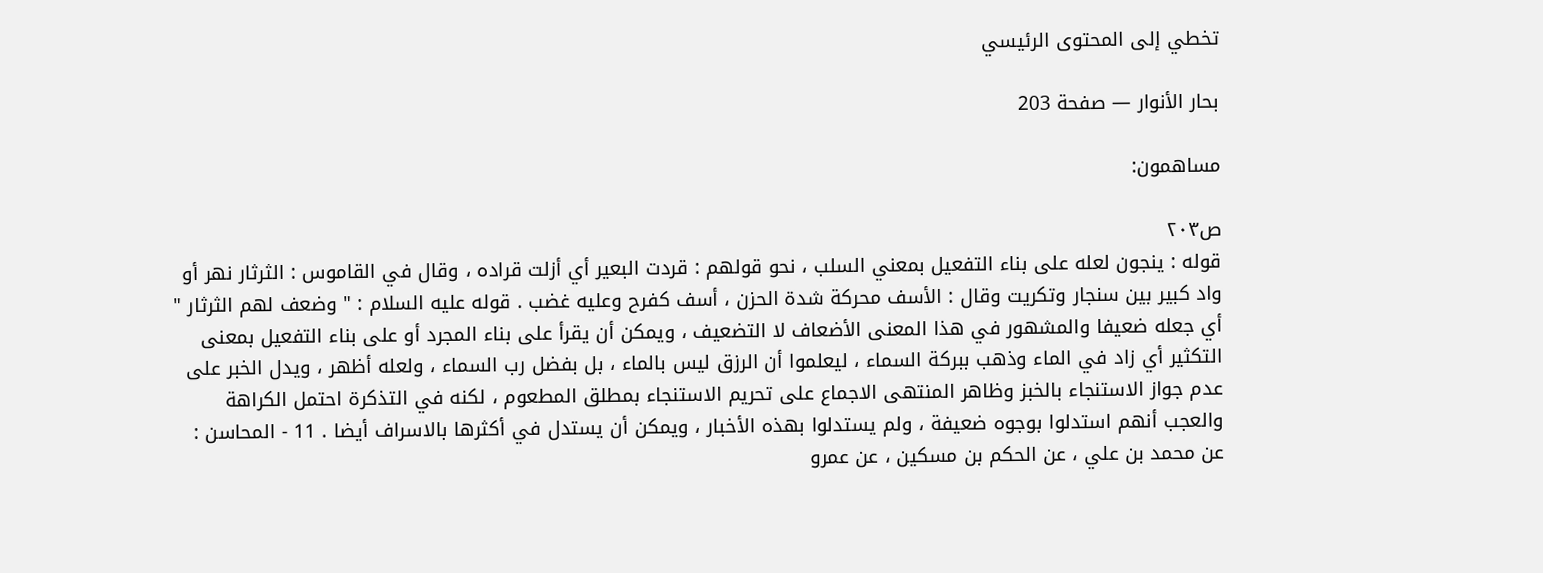تخطي إلى المحتوى الرئيسي

بحار الأنوار — صفحة 203

مساهمون:

ص٢٠٣
قوله : ينجون لعله على بناء التفعيل بمعني السلب ، نحو قولهم : قردت البعير أي أزلت قراده ، وقال في القاموس : الثرثار نهر أو واد كبير بين سنجار وتكريت وقال : الأسف محركة شدة الحزن ، أسف كفرح وعليه غضب . قوله عليه السلام : " وضعف لهم الثرثار " أي جعله ضعيفا والمشهور في هذا المعنى الأضعاف لا التضعيف ، ويمكن أن يقرأ على بناء المجرد أو على بناء التفعيل بمعنى التكثير أي زاد في الماء وذهب ببركة السماء ، ليعلموا أن الرزق ليس بالماء ، بل بفضل رب السماء ، ولعله أظهر ، ويدل الخبر على عدم جواز الاستنجاء بالخبز وظاهر المنتهى الاجماع على تحريم الاستنجاء بمطلق المطعوم ، لكنه في التذكرة احتمل الكراهة والعجب أنهم استدلوا بوجوه ضعيفة ، ولم يستدلوا بهذه الأخبار ، ويمكن أن يستدل في أكثرها بالاسراف أيضا . 11 - المحاسن : عن محمد بن علي ، عن الحكم بن مسكين ، عن عمرو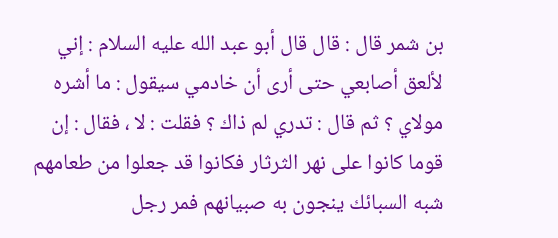بن شمر قال : قال قال أبو عبد الله عليه السلام : إني لألعق أصابعي حتى أرى أن خادمي سيقول : ما أشره مولاي ؟ ثم قال : تدري لم ذاك ؟ فقلت : لا ، فقال : إن قوما كانوا على نهر الثرثار فكانوا قد جعلوا من طعامهم شبه السبائك ينجون به صبيانهم فمر رجل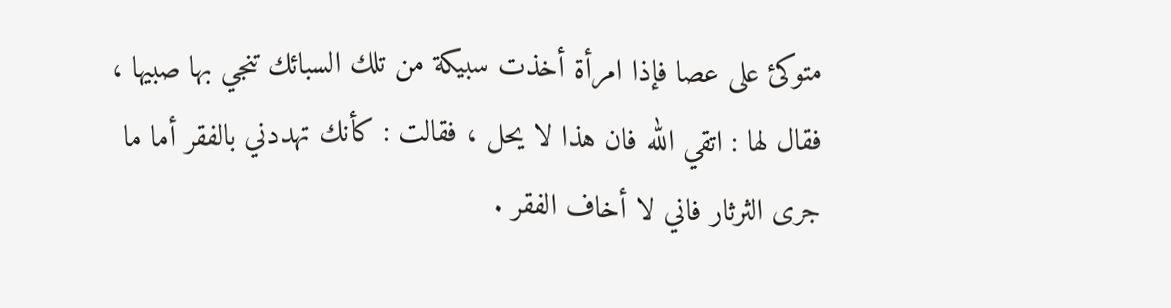متوكئ على عصا فإذا امرأة أخذت سبيكة من تلك السبائك تنجي بها صبيها ، فقال لها : اتقي الله فان هذا لا يحل ، فقالت : كأنك تهددني بالفقر أما ما جرى الثرثار فاني لا أخاف الفقر .